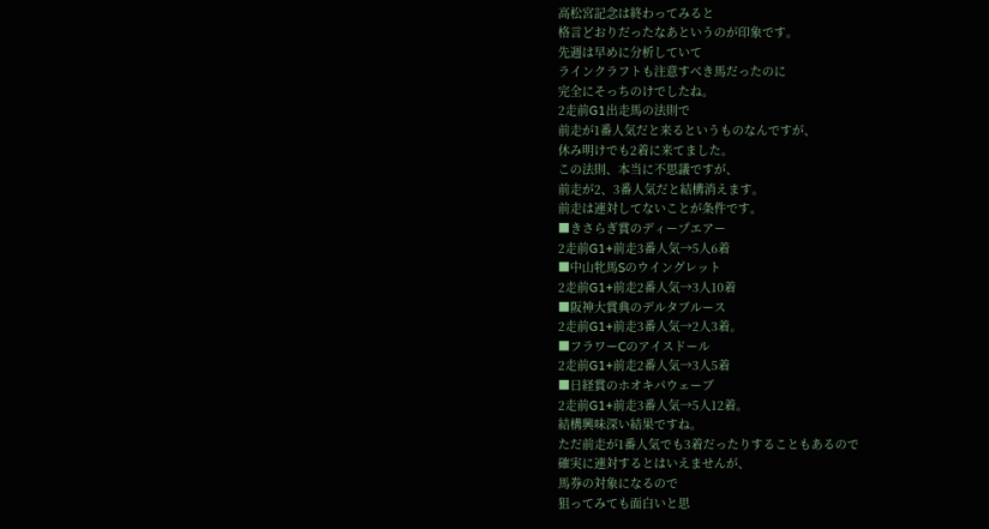高松宮記念は終わってみると
格言どおりだったなあというのが印象です。
先週は早めに分析していて
ラインクラフトも注意すべき馬だったのに
完全にそっちのけでしたね。
2走前G1出走馬の法則で
前走が1番人気だと来るというものなんですが、
休み明けでも2着に来てました。
この法則、本当に不思議ですが、
前走が2、3番人気だと結構消えます。
前走は連対してないことが条件です。
■きさらぎ賞のディープエアー
2走前G1+前走3番人気→5人6着
■中山牝馬Sのウイングレット
2走前G1+前走2番人気→3人10着
■阪神大賞典のデルタブルース
2走前G1+前走3番人気→2人3着。
■フラワーCのアイスドール
2走前G1+前走2番人気→3人5着
■日経賞のホオキパウェーブ
2走前G1+前走3番人気→5人12着。
結構興味深い結果ですね。
ただ前走が1番人気でも3着だったりすることもあるので
確実に連対するとはいえませんが、
馬券の対象になるので
狙ってみても面白いと思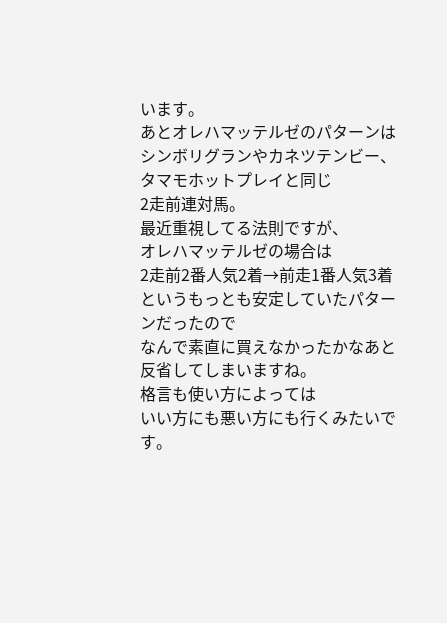います。
あとオレハマッテルゼのパターンは
シンボリグランやカネツテンビー、タマモホットプレイと同じ
2走前連対馬。
最近重視してる法則ですが、
オレハマッテルゼの場合は
2走前2番人気2着→前走1番人気3着
というもっとも安定していたパターンだったので
なんで素直に買えなかったかなあと
反省してしまいますね。
格言も使い方によっては
いい方にも悪い方にも行くみたいです。